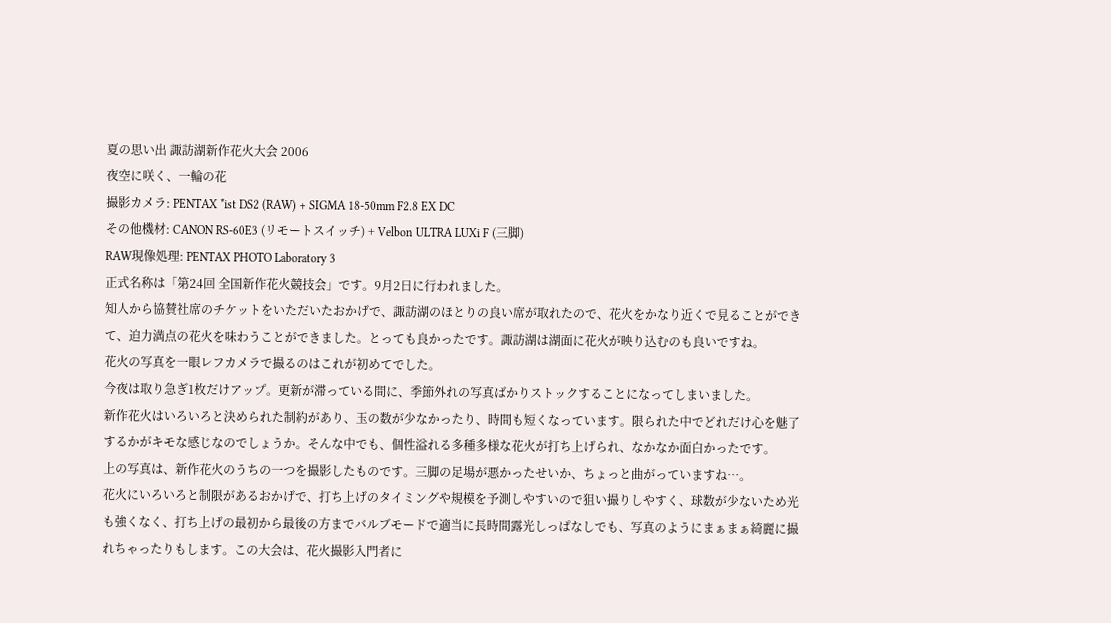夏の思い出 諏訪湖新作花火大会 2006
夜空に咲く、一輪の花
撮影カメラ: PENTAX *ist DS2 (RAW) + SIGMA 18-50mm F2.8 EX DC
その他機材: CANON RS-60E3 (リモートスイッチ) + Velbon ULTRA LUXi F (三脚)
RAW現像処理: PENTAX PHOTO Laboratory 3
正式名称は「第24回 全国新作花火競技会」です。9月2日に行われました。
知人から協賛社席のチケットをいただいたおかげで、諏訪湖のほとりの良い席が取れたので、花火をかなり近くで見ることができて、迫力満点の花火を味わうことができました。とっても良かったです。諏訪湖は湖面に花火が映り込むのも良いですね。
花火の写真を一眼レフカメラで撮るのはこれが初めてでした。
今夜は取り急ぎ1枚だけアップ。更新が滞っている間に、季節外れの写真ばかりストックすることになってしまいました。
新作花火はいろいろと決められた制約があり、玉の数が少なかったり、時間も短くなっています。限られた中でどれだけ心を魅了するかがキモな感じなのでしょうか。そんな中でも、個性溢れる多種多様な花火が打ち上げられ、なかなか面白かったです。
上の写真は、新作花火のうちの一つを撮影したものです。三脚の足場が悪かったせいか、ちょっと曲がっていますね…。
花火にいろいろと制限があるおかげで、打ち上げのタイミングや規模を予測しやすいので狙い撮りしやすく、球数が少ないため光も強くなく、打ち上げの最初から最後の方までバルブモードで適当に長時間露光しっぱなしでも、写真のようにまぁまぁ綺麗に撮れちゃったりもします。この大会は、花火撮影入門者に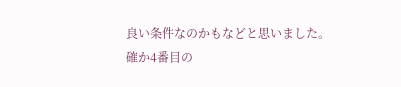良い条件なのかもなどと思いました。
確か4番目の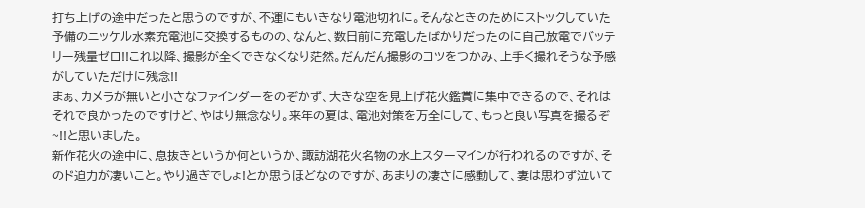打ち上げの途中だったと思うのですが、不運にもいきなり電池切れに。そんなときのためにストックしていた予備のニッケル水素充電池に交換するものの、なんと、数日前に充電したばかりだったのに自己放電でバッテリー残量ゼロ!!これ以降、撮影が全くできなくなり茫然。だんだん撮影のコツをつかみ、上手く撮れそうな予感がしていただけに残念!!
まぁ、カメラが無いと小さなファインダーをのぞかず、大きな空を見上げ花火鑑賞に集中できるので、それはそれで良かったのですけど、やはり無念なり。来年の夏は、電池対策を万全にして、もっと良い写真を撮るぞ~!!と思いました。
新作花火の途中に、息抜きというか何というか、諏訪湖花火名物の水上スターマインが行われるのですが、そのド迫力が凄いこと。やり過ぎでしょ!とか思うほどなのですが、あまりの凄さに感動して、妻は思わず泣いて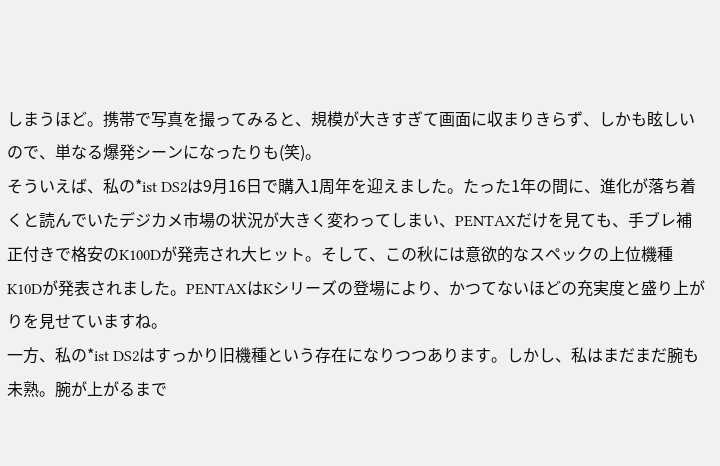しまうほど。携帯で写真を撮ってみると、規模が大きすぎて画面に収まりきらず、しかも眩しいので、単なる爆発シーンになったりも(笑)。
そういえば、私の*ist DS2は9月16日で購入1周年を迎えました。たった1年の間に、進化が落ち着くと読んでいたデジカメ市場の状況が大きく変わってしまい、PENTAXだけを見ても、手ブレ補正付きで格安のK100Dが発売され大ヒット。そして、この秋には意欲的なスペックの上位機種K10Dが発表されました。PENTAXはKシリーズの登場により、かつてないほどの充実度と盛り上がりを見せていますね。
一方、私の*ist DS2はすっかり旧機種という存在になりつつあります。しかし、私はまだまだ腕も未熟。腕が上がるまで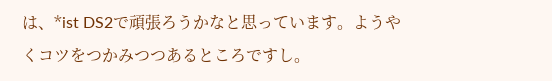は、*ist DS2で頑張ろうかなと思っています。ようやくコツをつかみつつあるところですし。